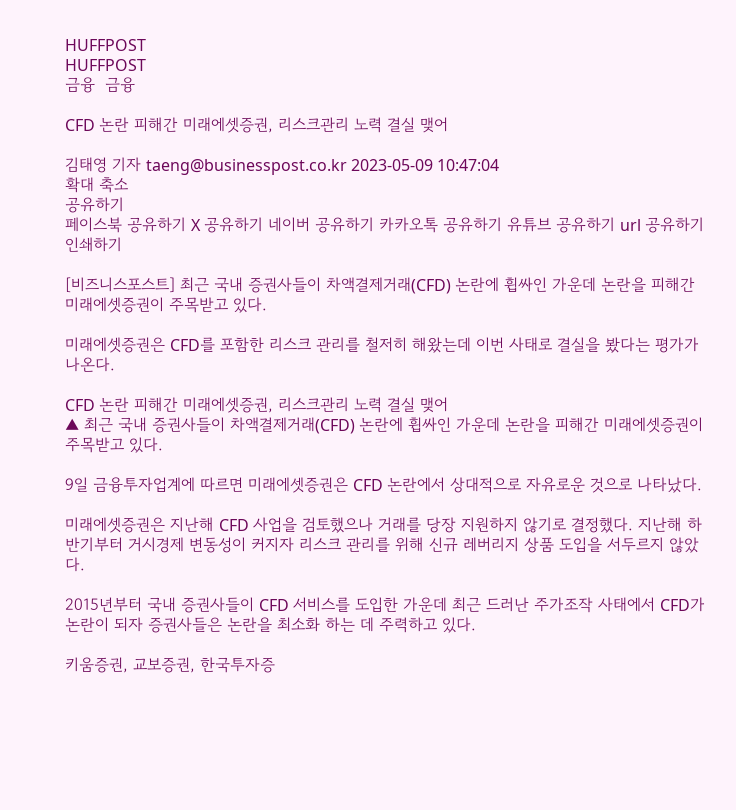HUFFPOST
HUFFPOST
금융  금융

CFD 논란 피해간 미래에셋증권, 리스크관리 노력 결실 맺어

김태영 기자 taeng@businesspost.co.kr 2023-05-09 10:47:04
확대 축소
공유하기
페이스북 공유하기 X 공유하기 네이버 공유하기 카카오톡 공유하기 유튜브 공유하기 url 공유하기 인쇄하기

[비즈니스포스트] 최근 국내 증권사들이 차액결제거래(CFD) 논란에 휩싸인 가운데 논란을 피해간 미래에셋증권이 주목받고 있다.

미래에셋증권은 CFD를 포함한 리스크 관리를 철저히 해왔는데 이번 사태로 결실을 봤다는 평가가 나온다.

CFD 논란 피해간 미래에셋증권, 리스크관리 노력 결실 맺어
▲ 최근 국내 증권사들이 차액결제거래(CFD) 논란에 휩싸인 가운데 논란을 피해간 미래에셋증권이 주목받고 있다.

9일 금융투자업계에 따르면 미래에셋증권은 CFD 논란에서 상대적으로 자유로운 것으로 나타났다.

미래에셋증권은 지난해 CFD 사업을 검토했으나 거래를 당장 지원하지 않기로 결정했다. 지난해 하반기부터 거시경제 변동성이 커지자 리스크 관리를 위해 신규 레버리지 상품 도입을 서두르지 않았다.

2015년부터 국내 증권사들이 CFD 서비스를 도입한 가운데 최근 드러난 주가조작 사태에서 CFD가 논란이 되자 증권사들은 논란을 최소화 하는 데 주력하고 있다.

키움증권, 교보증권, 한국투자증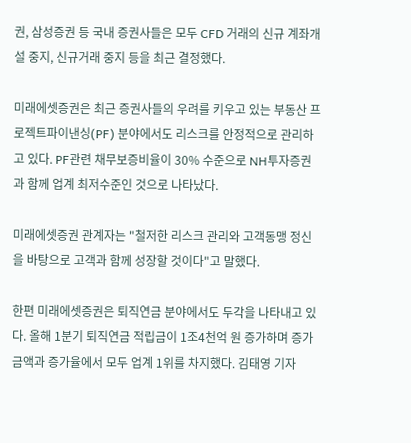권, 삼성증권 등 국내 증권사들은 모두 CFD 거래의 신규 계좌개설 중지, 신규거래 중지 등을 최근 결정했다.

미래에셋증권은 최근 증권사들의 우려를 키우고 있는 부동산 프로젝트파이낸싱(PF) 분야에서도 리스크를 안정적으로 관리하고 있다. PF관련 채무보증비율이 30% 수준으로 NH투자증권과 함께 업계 최저수준인 것으로 나타났다.

미래에셋증권 관계자는 "철저한 리스크 관리와 고객동맹 정신을 바탕으로 고객과 함께 성장할 것이다"고 말했다.

한편 미래에셋증권은 퇴직연금 분야에서도 두각을 나타내고 있다. 올해 1분기 퇴직연금 적립금이 1조4천억 원 증가하며 증가금액과 증가율에서 모두 업계 1위를 차지했다. 김태영 기자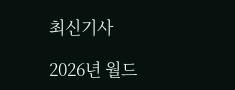최신기사

2026년 월드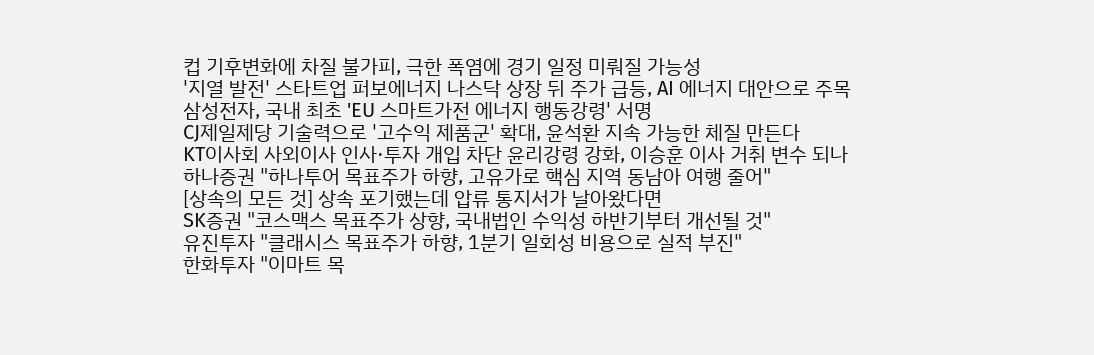컵 기후변화에 차질 불가피, 극한 폭염에 경기 일정 미뤄질 가능성
'지열 발전' 스타트업 퍼보에너지 나스닥 상장 뒤 주가 급등, AI 에너지 대안으로 주목
삼성전자, 국내 최초 'EU 스마트가전 에너지 행동강령' 서명
CJ제일제당 기술력으로 '고수익 제품군' 확대, 윤석환 지속 가능한 체질 만든다
KT이사회 사외이사 인사·투자 개입 차단 윤리강령 강화, 이승훈 이사 거취 변수 되나
하나증권 "하나투어 목표주가 하향, 고유가로 핵심 지역 동남아 여행 줄어"
[상속의 모든 것] 상속 포기했는데 압류 통지서가 날아왔다면
SK증권 "코스맥스 목표주가 상향, 국내법인 수익성 하반기부터 개선될 것"
유진투자 "클래시스 목표주가 하향, 1분기 일회성 비용으로 실적 부진"
한화투자 "이마트 목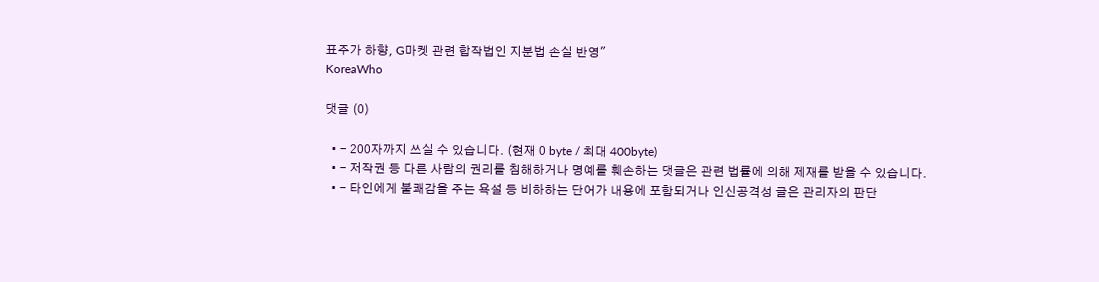표주가 하향, G마켓 관련 합작법인 지분법 손실 반영"
KoreaWho

댓글 (0)

  • - 200자까지 쓰실 수 있습니다. (현재 0 byte / 최대 400byte)
  • - 저작권 등 다른 사람의 권리를 침해하거나 명예를 훼손하는 댓글은 관련 법률에 의해 제재를 받을 수 있습니다.
  • - 타인에게 불쾌감을 주는 욕설 등 비하하는 단어가 내용에 포함되거나 인신공격성 글은 관리자의 판단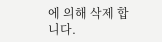에 의해 삭제 합니다.